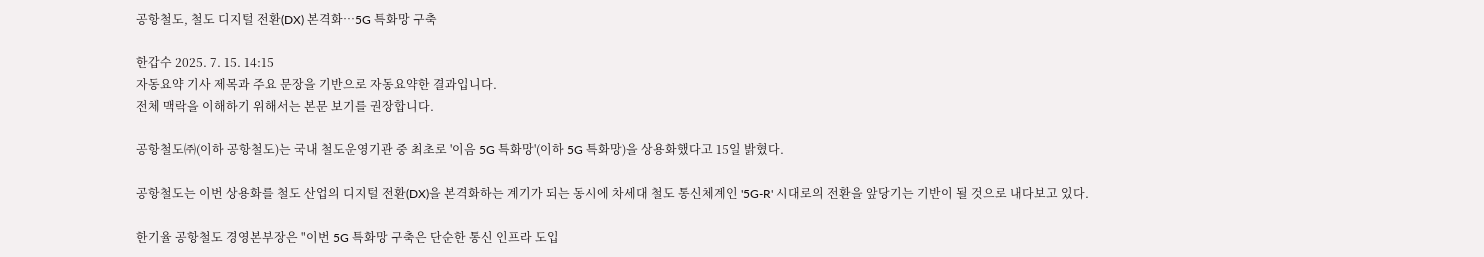공항철도, 철도 디지털 전환(DX) 본격화…5G 특화망 구축

한갑수 2025. 7. 15. 14:15
자동요약 기사 제목과 주요 문장을 기반으로 자동요약한 결과입니다.
전체 맥락을 이해하기 위해서는 본문 보기를 권장합니다.

공항철도㈜(이하 공항철도)는 국내 철도운영기관 중 최초로 '이음 5G 특화망'(이하 5G 특화망)을 상용화했다고 15일 밝혔다.

공항철도는 이번 상용화를 철도 산업의 디지털 전환(DX)을 본격화하는 계기가 되는 동시에 차세대 철도 통신체계인 '5G-R' 시대로의 전환을 앞당기는 기반이 될 것으로 내다보고 있다.

한기율 공항철도 경영본부장은 "이번 5G 특화망 구축은 단순한 통신 인프라 도입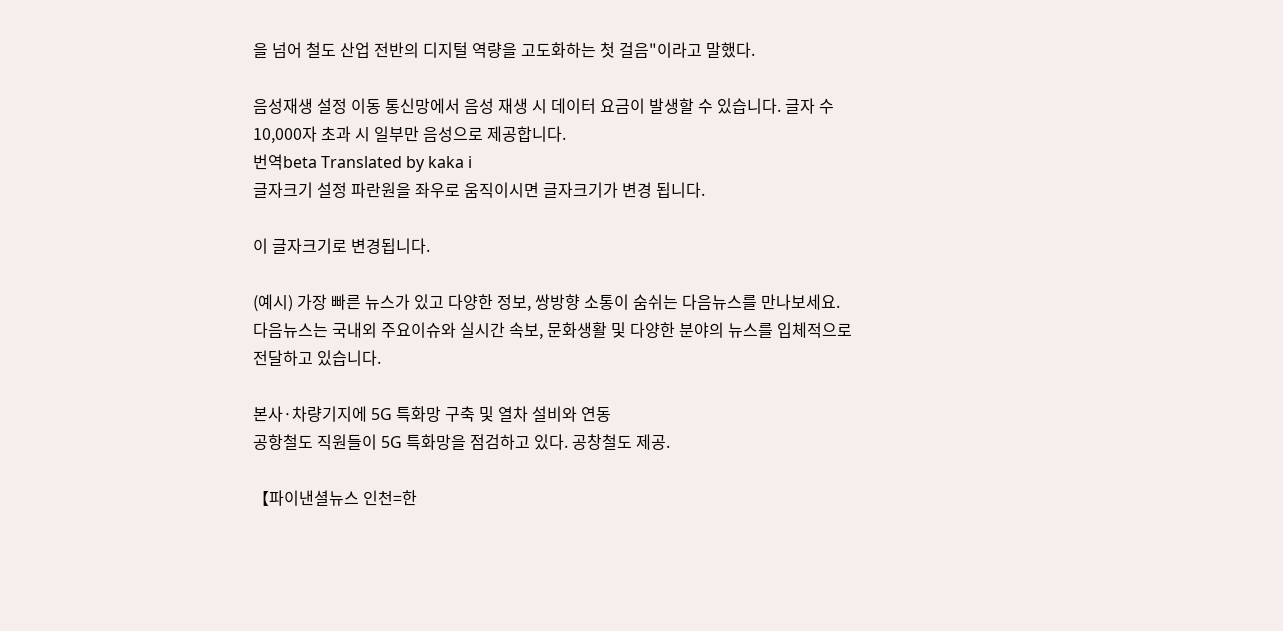을 넘어 철도 산업 전반의 디지털 역량을 고도화하는 첫 걸음"이라고 말했다.

음성재생 설정 이동 통신망에서 음성 재생 시 데이터 요금이 발생할 수 있습니다. 글자 수 10,000자 초과 시 일부만 음성으로 제공합니다.
번역beta Translated by kaka i
글자크기 설정 파란원을 좌우로 움직이시면 글자크기가 변경 됩니다.

이 글자크기로 변경됩니다.

(예시) 가장 빠른 뉴스가 있고 다양한 정보, 쌍방향 소통이 숨쉬는 다음뉴스를 만나보세요. 다음뉴스는 국내외 주요이슈와 실시간 속보, 문화생활 및 다양한 분야의 뉴스를 입체적으로 전달하고 있습니다.

본사·차량기지에 5G 특화망 구축 및 열차 설비와 연동
공항철도 직원들이 5G 특화망을 점검하고 있다. 공창철도 제공.

【파이낸셜뉴스 인천=한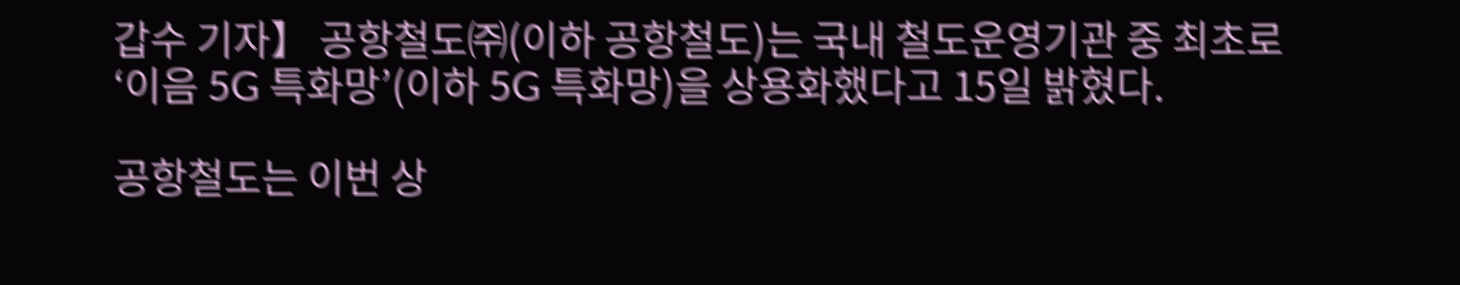갑수 기자】 공항철도㈜(이하 공항철도)는 국내 철도운영기관 중 최초로 ‘이음 5G 특화망’(이하 5G 특화망)을 상용화했다고 15일 밝혔다.

공항철도는 이번 상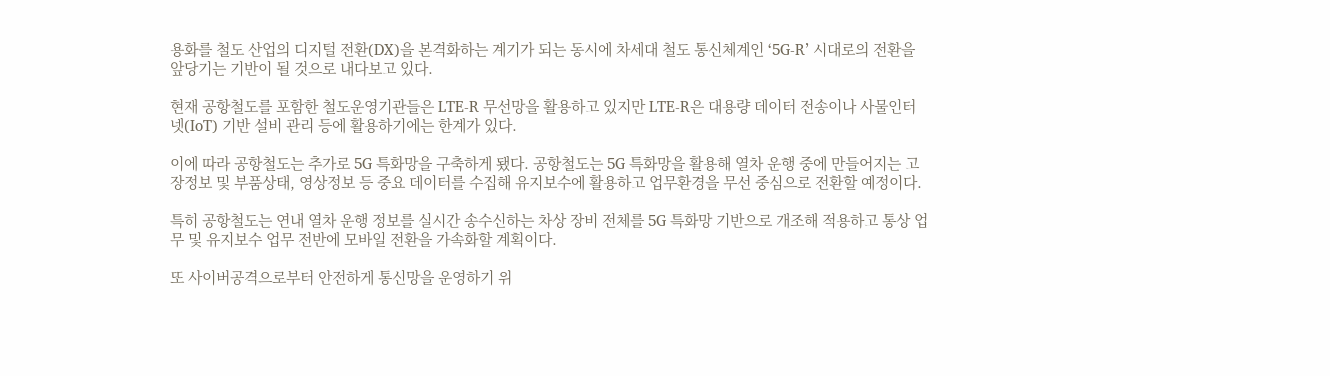용화를 철도 산업의 디지털 전환(DX)을 본격화하는 계기가 되는 동시에 차세대 철도 통신체계인 ‘5G-R’ 시대로의 전환을 앞당기는 기반이 될 것으로 내다보고 있다.

현재 공항철도를 포함한 철도운영기관들은 LTE-R 무선망을 활용하고 있지만 LTE-R은 대용량 데이터 전송이나 사물인터넷(IoT) 기반 설비 관리 등에 활용하기에는 한계가 있다.

이에 따라 공항철도는 추가로 5G 특화망을 구축하게 됐다. 공항철도는 5G 특화망을 활용해 열차 운행 중에 만들어지는 고장정보 및 부품상태, 영상정보 등 중요 데이터를 수집해 유지보수에 활용하고 업무환경을 무선 중심으로 전환할 예정이다.

특히 공항철도는 연내 열차 운행 정보를 실시간 송수신하는 차상 장비 전체를 5G 특화망 기반으로 개조해 적용하고 통상 업무 및 유지보수 업무 전반에 모바일 전환을 가속화할 계획이다.

또 사이버공격으로부터 안전하게 통신망을 운영하기 위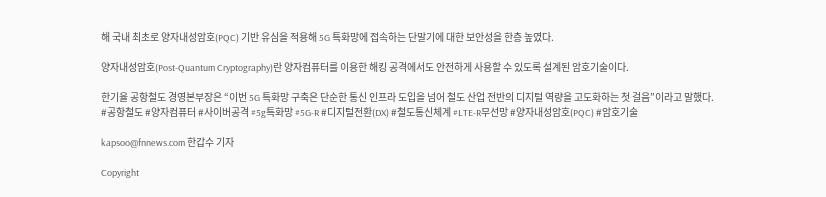해 국내 최초로 양자내성암호(PQC) 기반 유심을 적용해 5G 특화망에 접속하는 단말기에 대한 보안성을 한층 높였다.

양자내성암호(Post-Quantum Cryptography)란 양자컴퓨터를 이용한 해킹 공격에서도 안전하게 사용할 수 있도록 설계된 암호기술이다.

한기율 공항철도 경영본부장은 “이번 5G 특화망 구축은 단순한 통신 인프라 도입을 넘어 철도 산업 전반의 디지털 역량을 고도화하는 첫 걸음”이라고 말했다.
#공항철도 #양자컴퓨터 #사이버공격 #5g특화망 #5G-R #디지털전환(DX) #철도통신체계 #LTE-R무선망 #양자내성암호(PQC) #암호기술

kapsoo@fnnews.com 한갑수 기자

Copyright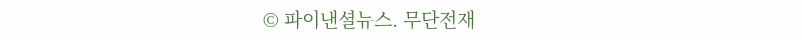© 파이낸셜뉴스. 무단전재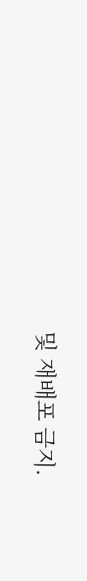및 재배포 금지.